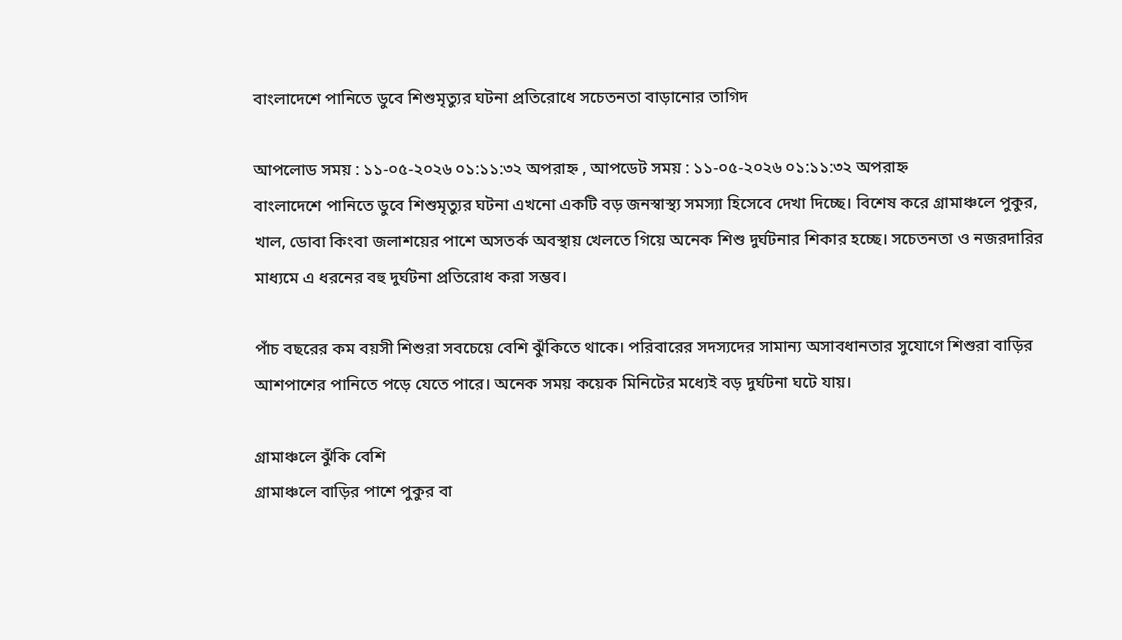বাংলাদেশে পানিতে ডুবে শিশুমৃত্যুর ঘটনা প্রতিরোধে সচেতনতা বাড়ানোর তাগিদ

আপলোড সময় : ১১-০৫-২০২৬ ০১:১১:৩২ অপরাহ্ন , আপডেট সময় : ১১-০৫-২০২৬ ০১:১১:৩২ অপরাহ্ন
বাংলাদেশে পানিতে ডুবে শিশুমৃত্যুর ঘটনা এখনো একটি বড় জনস্বাস্থ্য সমস্যা হিসেবে দেখা দিচ্ছে। বিশেষ করে গ্রামাঞ্চলে পুকুর, খাল, ডোবা কিংবা জলাশয়ের পাশে অসতর্ক অবস্থায় খেলতে গিয়ে অনেক শিশু দুর্ঘটনার শিকার হচ্ছে। সচেতনতা ও নজরদারির মাধ্যমে এ ধরনের বহু দুর্ঘটনা প্রতিরোধ করা সম্ভব।

পাঁচ বছরের কম বয়সী শিশুরা সবচেয়ে বেশি ঝুঁকিতে থাকে। পরিবারের সদস্যদের সামান্য অসাবধানতার সুযোগে শিশুরা বাড়ির আশপাশের পানিতে পড়ে যেতে পারে। অনেক সময় কয়েক মিনিটের মধ্যেই বড় দুর্ঘটনা ঘটে যায়।

গ্রামাঞ্চলে ঝুঁকি বেশি
গ্রামাঞ্চলে বাড়ির পাশে পুকুর বা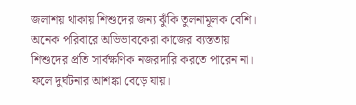জলাশয় থাকায় শিশুদের জন্য ঝুঁকি তুলনামূলক বেশি। অনেক পরিবারে অভিভাবকেরা কাজের ব্যস্ততায় শিশুদের প্রতি সার্বক্ষণিক নজরদারি করতে পারেন না। ফলে দুর্ঘটনার আশঙ্কা বেড়ে যায়।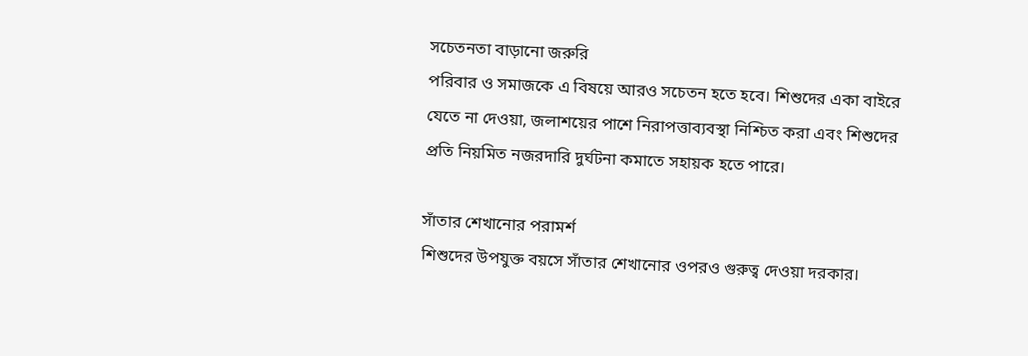সচেতনতা বাড়ানো জরুরি
পরিবার ও সমাজকে এ বিষয়ে আরও সচেতন হতে হবে। শিশুদের একা বাইরে যেতে না দেওয়া, জলাশয়ের পাশে নিরাপত্তাব্যবস্থা নিশ্চিত করা এবং শিশুদের প্রতি নিয়মিত নজরদারি দুর্ঘটনা কমাতে সহায়ক হতে পারে।

সাঁতার শেখানোর পরামর্শ
শিশুদের উপযুক্ত বয়সে সাঁতার শেখানোর ওপরও গুরুত্ব দেওয়া দরকার।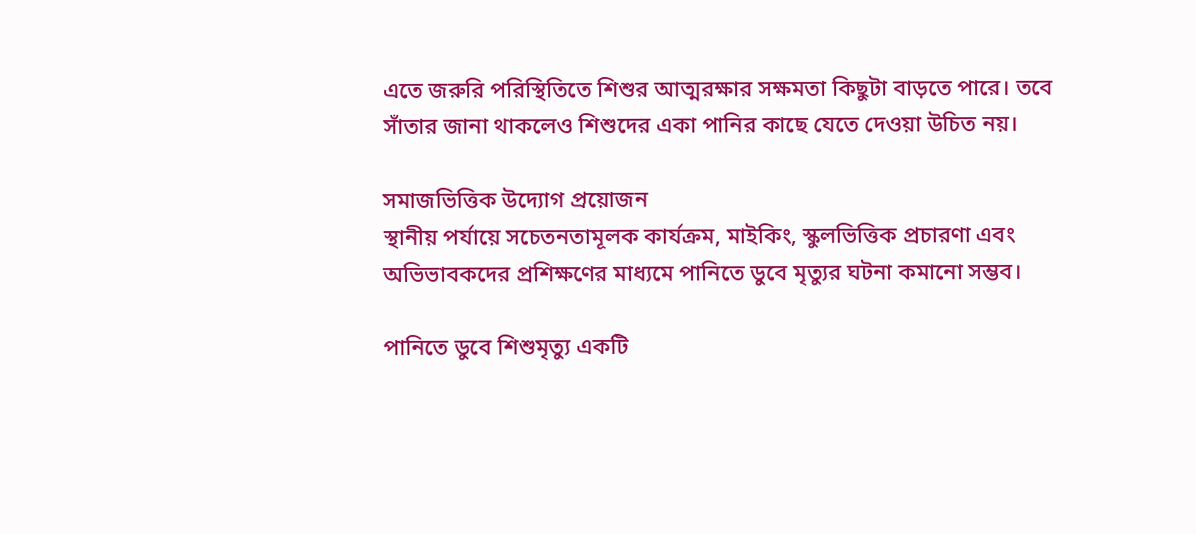এতে জরুরি পরিস্থিতিতে শিশুর আত্মরক্ষার সক্ষমতা কিছুটা বাড়তে পারে। তবে সাঁতার জানা থাকলেও শিশুদের একা পানির কাছে যেতে দেওয়া উচিত নয়।

সমাজভিত্তিক উদ্যোগ প্রয়োজন
স্থানীয় পর্যায়ে সচেতনতামূলক কার্যক্রম, মাইকিং, স্কুলভিত্তিক প্রচারণা এবং অভিভাবকদের প্রশিক্ষণের মাধ্যমে পানিতে ডুবে মৃত্যুর ঘটনা কমানো সম্ভব।

পানিতে ডুবে শিশুমৃত্যু একটি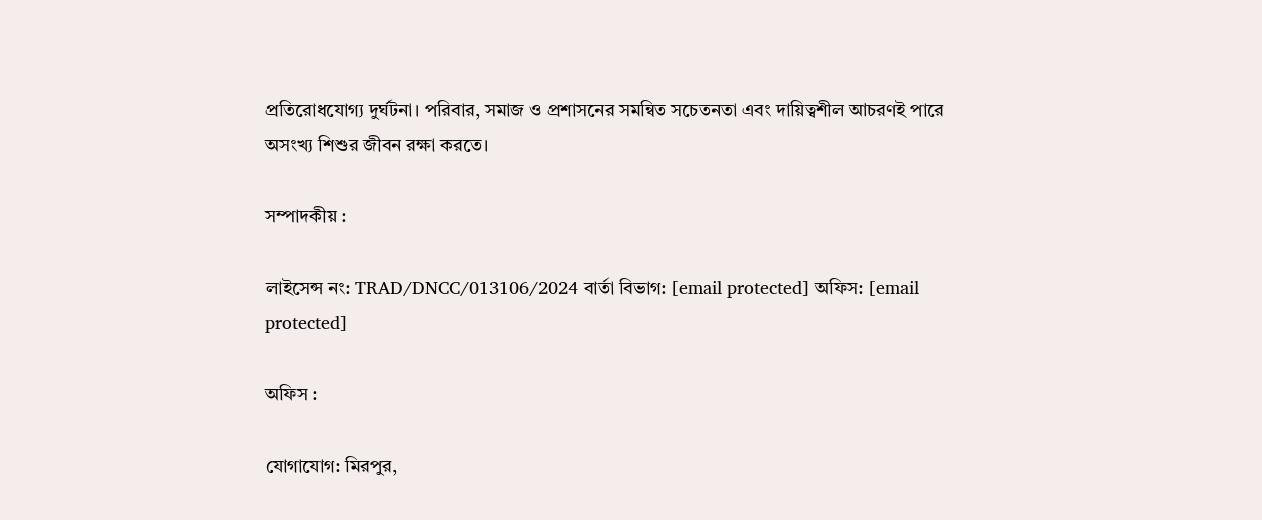প্রতিরোধযোগ্য দুর্ঘটনা। পরিবার, সমাজ ও প্রশাসনের সমন্বিত সচেতনতা এবং দায়িত্বশীল আচরণই পারে অসংখ্য শিশুর জীবন রক্ষা করতে।

সম্পাদকীয় :

লাইসেন্স নং: TRAD/DNCC/013106/2024 বার্তা বিভাগ: [email protected] অফিস: [email protected]

অফিস :

যোগাযোগ: মিরপুর,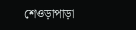শেওড়াপাড়া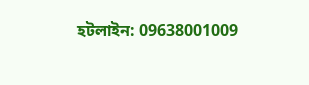হটলাইন: 09638001009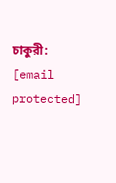চাকুরী: [email protected]